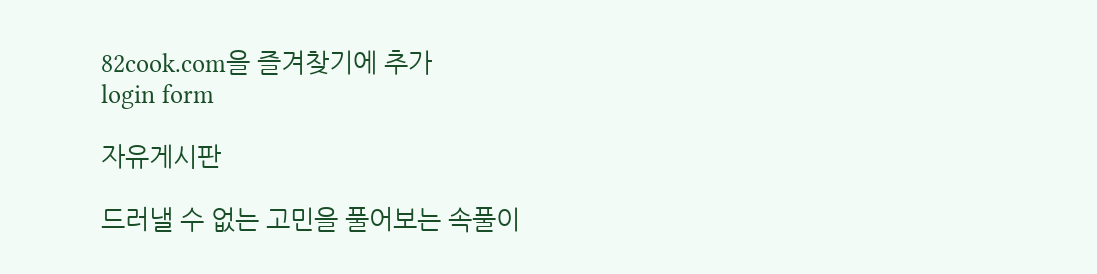82cook.com을 즐겨찾기에 추가
login form

자유게시판

드러낼 수 없는 고민을 풀어보는 속풀이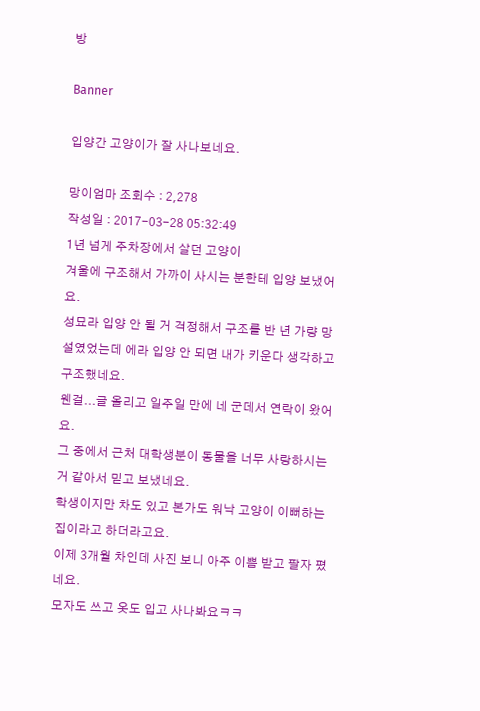방

Banner

입양간 고양이가 잘 사나보네요.

망이엄마 조회수 : 2,278
작성일 : 2017-03-28 05:32:49
1년 넘게 주차장에서 살던 고양이
겨울에 구조해서 가까이 사시는 분한테 입양 보냈어요.
성묘라 입양 안 될 거 걱정해서 구조를 반 년 가량 망설였었는데 에라 입양 안 되면 내가 키운다 생각하고 구조했네요.
웬걸...글 올리고 일주일 만에 네 군데서 연락이 왔어요.
그 중에서 근처 대학생분이 동물을 너무 사랑하시는 거 같아서 믿고 보냈네요.
학생이지만 차도 있고 본가도 워낙 고양이 이뻐하는 집이라고 하더라고요.
이제 3개월 차인데 사진 보니 아주 이쁨 받고 팔자 폈네요.
모자도 쓰고 옷도 입고 사나봐요ㅋㅋ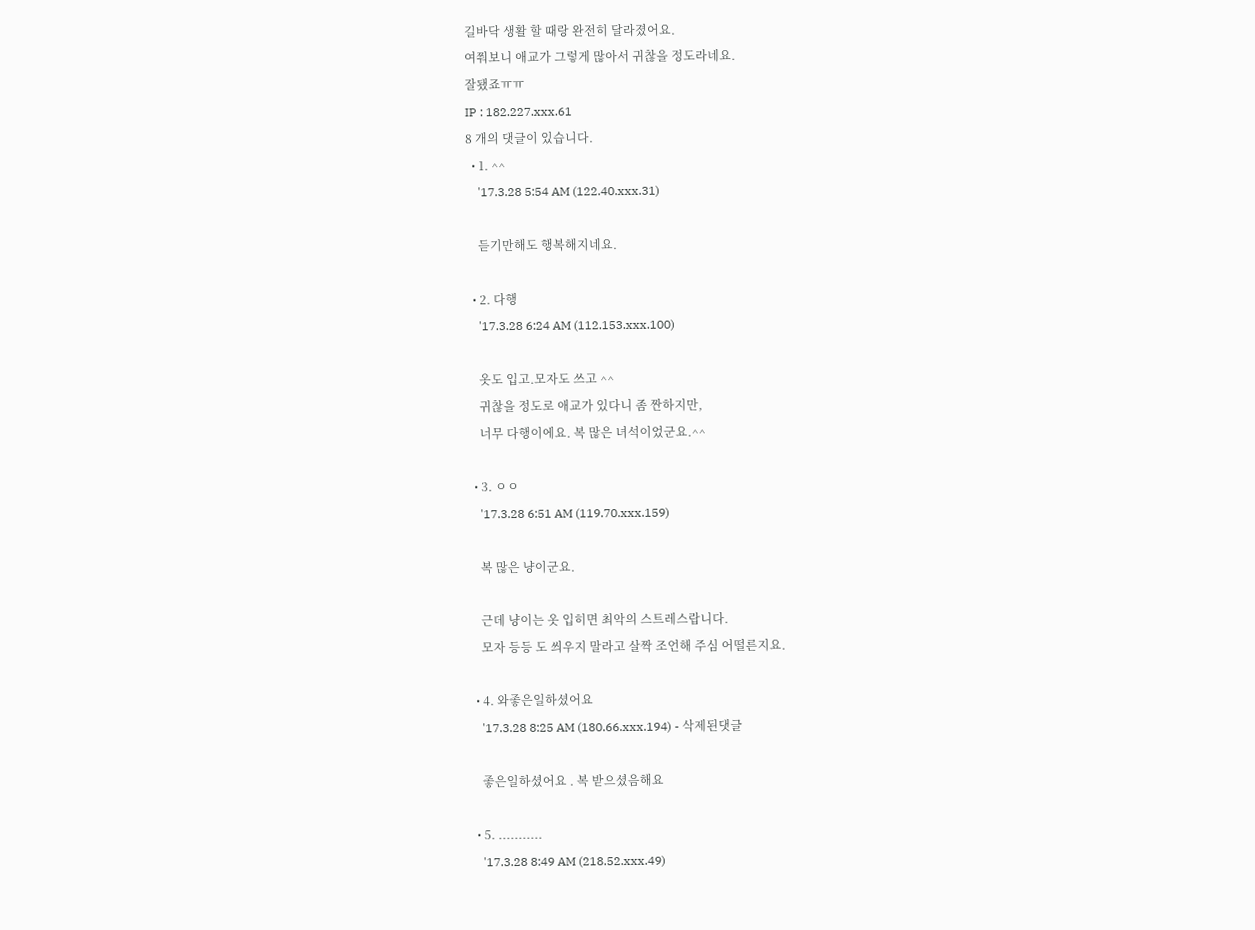길바닥 생활 할 때랑 완전히 달라졌어요.
여쭤보니 애교가 그렇게 많아서 귀찮을 정도라네요.
잘됐죠ㅠㅠ
IP : 182.227.xxx.61
8 개의 댓글이 있습니다.
  • 1. ^^
    '17.3.28 5:54 AM (122.40.xxx.31)

    듣기만해도 행복해지네요.

  • 2. 다행
    '17.3.28 6:24 AM (112.153.xxx.100)

    옷도 입고.모자도 쓰고 ^^
    귀찮을 정도로 애교가 있다니 좀 짠하지만,
    너무 다행이에요. 복 많은 녀석이었군요.^^

  • 3. ㅇㅇ
    '17.3.28 6:51 AM (119.70.xxx.159)

    복 많은 냥이군요.

    근데 냥이는 옷 입히면 최악의 스트레스랍니다.
    모자 등등 도 씌우지 말라고 살짝 조언해 주심 어떨른지요.

  • 4. 와좋은일하셨어요
    '17.3.28 8:25 AM (180.66.xxx.194) - 삭제된댓글

    좋은일하셨어요 . 복 받으셨음해요

  • 5. ...........
    '17.3.28 8:49 AM (218.52.xxx.49)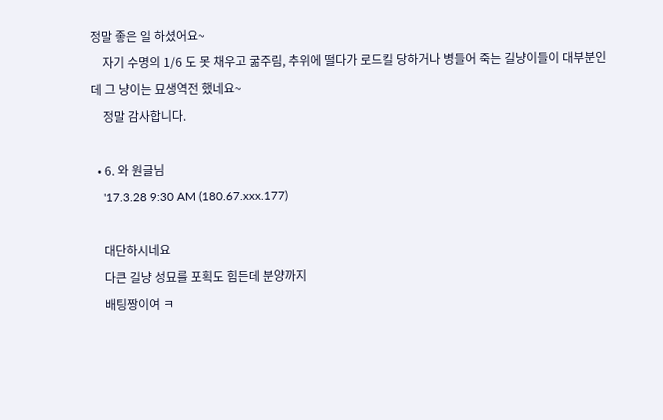정말 좋은 일 하셨어요~
    자기 수명의 1/6 도 못 채우고 굶주림, 추위에 떨다가 로드킬 당하거나 병들어 죽는 길냥이들이 대부분인데 그 냥이는 묘생역전 했네요~
    정말 감사합니다.

  • 6. 와 원글님
    '17.3.28 9:30 AM (180.67.xxx.177)

    대단하시네요
    다큰 길냥 성묘를 포획도 힘든데 분양까지
    배팅짱이여 ㅋ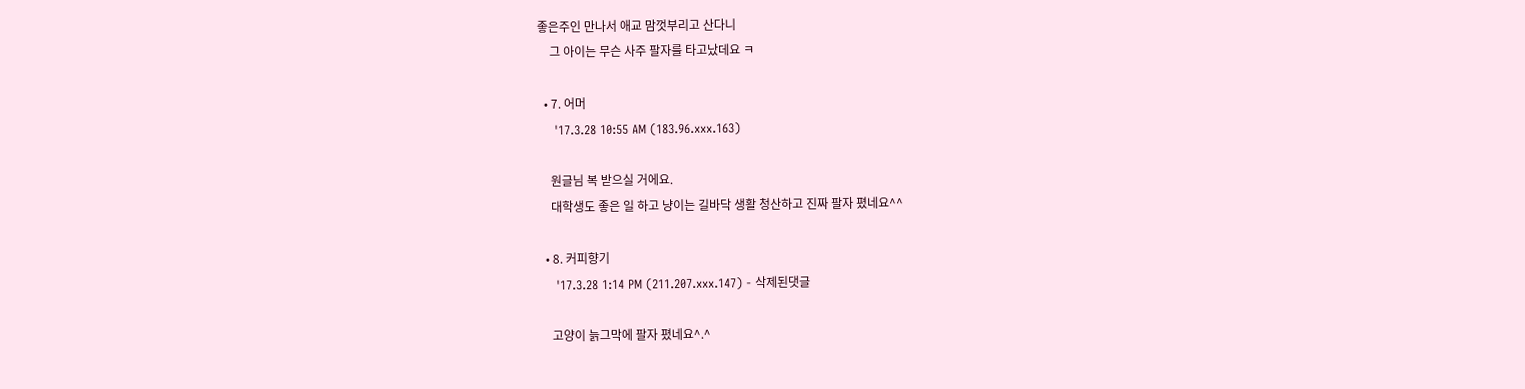좋은주인 만나서 애교 맘껏부리고 산다니
    그 아이는 무슨 사주 팔자를 타고났데요 ㅋ

  • 7. 어머
    '17.3.28 10:55 AM (183.96.xxx.163)

    원글님 복 받으실 거에요.
    대학생도 좋은 일 하고 냥이는 길바닥 생활 청산하고 진짜 팔자 폈네요^^

  • 8. 커피향기
    '17.3.28 1:14 PM (211.207.xxx.147) - 삭제된댓글

    고양이 늙그막에 팔자 폈네요^.^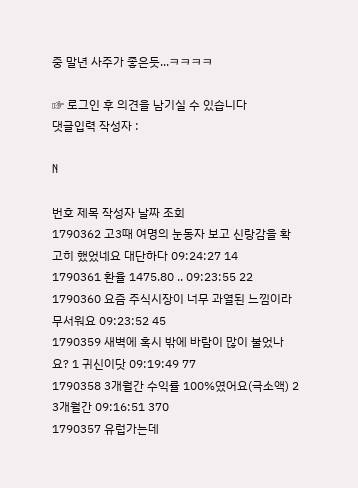중 말년 사주가 좋은듯...ㅋㅋㅋㅋ

☞ 로그인 후 의견을 남기실 수 있습니다
댓글입력 작성자 :

N

번호 제목 작성자 날짜 조회
1790362 고3때 여명의 눈동자 보고 신랑감을 확고히 했었네요 대단하다 09:24:27 14
1790361 환율 1475.80 .. 09:23:55 22
1790360 요즘 주식시장이 너무 과열된 느낌이라 무서워요 09:23:52 45
1790359 새벽에 혹시 밖에 바람이 많이 불었나요? 1 귀신이닷 09:19:49 77
1790358 3개월간 수익률 100%였어요(극소액) 2 3개월간 09:16:51 370
1790357 유럽가는데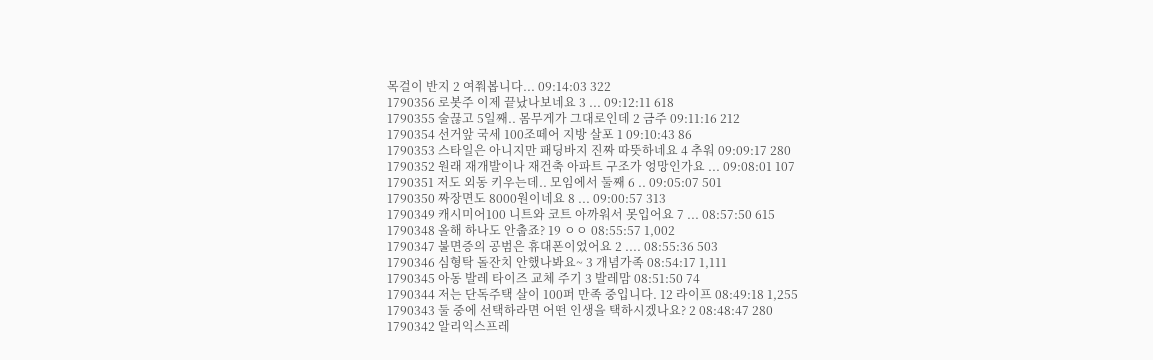목걸이 반지 2 여쭤봅니다... 09:14:03 322
1790356 로봇주 이제 끝났나보네요 3 ... 09:12:11 618
1790355 술끊고 5일째.. 몸무게가 그대로인데 2 금주 09:11:16 212
1790354 선거앞 국세 100조떼어 지방 살포 1 09:10:43 86
1790353 스타일은 아니지만 패딩바지 진짜 따뜻하네요 4 추워 09:09:17 280
1790352 원래 재개발이나 재건축 아파트 구조가 엉망인가요 ... 09:08:01 107
1790351 저도 외동 키우는데.. 모임에서 둘째 6 .. 09:05:07 501
1790350 짜장면도 8000원이네요 8 ... 09:00:57 313
1790349 캐시미어100 니트와 코트 아까워서 못입어요 7 ... 08:57:50 615
1790348 올해 하나도 안춥죠? 19 ㅇㅇ 08:55:57 1,002
1790347 불면증의 공범은 휴대폰이었어요 2 .... 08:55:36 503
1790346 심형탁 돌잔치 안했나봐요~ 3 개념가족 08:54:17 1,111
1790345 아동 발레 타이즈 교체 주기 3 발레맘 08:51:50 74
1790344 저는 단독주택 살이 100퍼 만족 중입니다. 12 라이프 08:49:18 1,255
1790343 둘 중에 선택하라면 어떤 인생을 택하시겠나요? 2 08:48:47 280
1790342 알리익스프레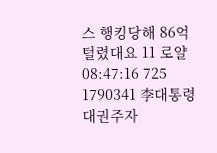스 행킹당해 86억 털렸대요 11 로얄 08:47:16 725
1790341 李대통령 대권주자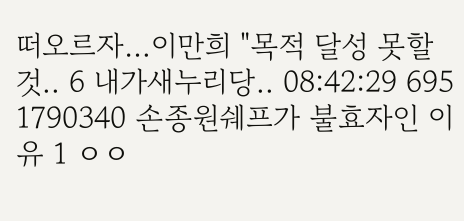떠오르자…이만희 "목적 달성 못할 것.. 6 내가새누리당.. 08:42:29 695
1790340 손종원쉐프가 불효자인 이유 1 ㅇㅇ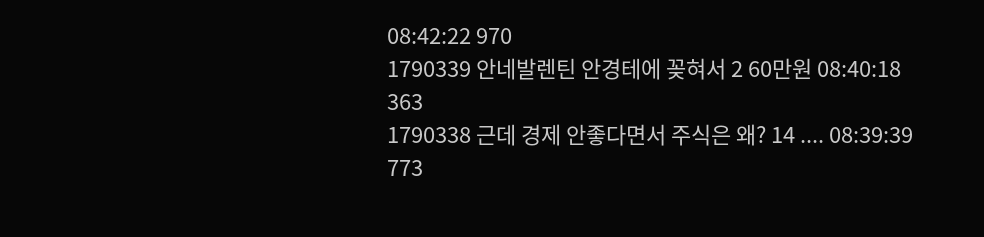08:42:22 970
1790339 안네발렌틴 안경테에 꽂혀서 2 60만원 08:40:18 363
1790338 근데 경제 안좋다면서 주식은 왜? 14 .... 08:39:39 773